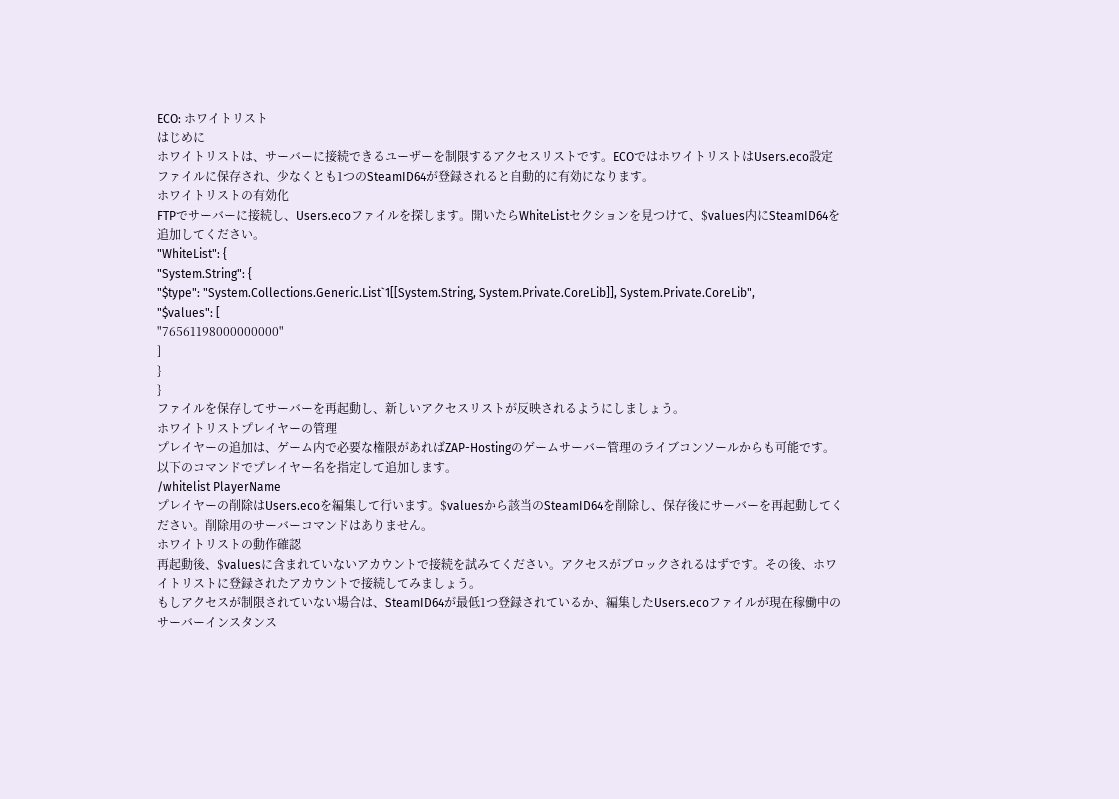ECO: ホワイトリスト
はじめに
ホワイトリストは、サーバーに接続できるユーザーを制限するアクセスリストです。ECOではホワイトリストはUsers.eco設定ファイルに保存され、少なくとも1つのSteamID64が登録されると自動的に有効になります。
ホワイトリストの有効化
FTPでサーバーに接続し、Users.ecoファイルを探します。開いたらWhiteListセクションを見つけて、$values内にSteamID64を追加してください。
"WhiteList": {
"System.String": {
"$type": "System.Collections.Generic.List`1[[System.String, System.Private.CoreLib]], System.Private.CoreLib",
"$values": [
"76561198000000000"
]
}
}
ファイルを保存してサーバーを再起動し、新しいアクセスリストが反映されるようにしましょう。
ホワイトリストプレイヤーの管理
プレイヤーの追加は、ゲーム内で必要な権限があればZAP-Hostingのゲームサーバー管理のライブコンソールからも可能です。以下のコマンドでプレイヤー名を指定して追加します。
/whitelist PlayerName
プレイヤーの削除はUsers.ecoを編集して行います。$valuesから該当のSteamID64を削除し、保存後にサーバーを再起動してください。削除用のサーバーコマンドはありません。
ホワイトリストの動作確認
再起動後、$valuesに含まれていないアカウントで接続を試みてください。アクセスがブロックされるはずです。その後、ホワイトリストに登録されたアカウントで接続してみましょう。
もしアクセスが制限されていない場合は、SteamID64が最低1つ登録されているか、編集したUsers.ecoファイルが現在稼働中のサーバーインスタンス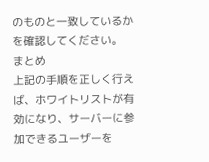のものと一致しているかを確認してください。
まとめ
上記の手順を正しく行えば、ホワイトリストが有効になり、サーバーに参加できるユーザーを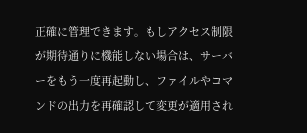正確に管理できます。もしアクセス制限が期待通りに機能しない場合は、サーバーをもう一度再起動し、ファイルやコマンドの出力を再確認して変更が適用され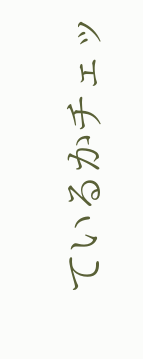ているかチェッ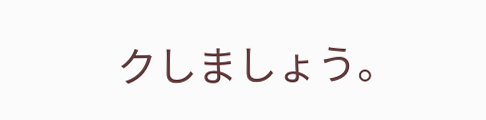クしましょう。